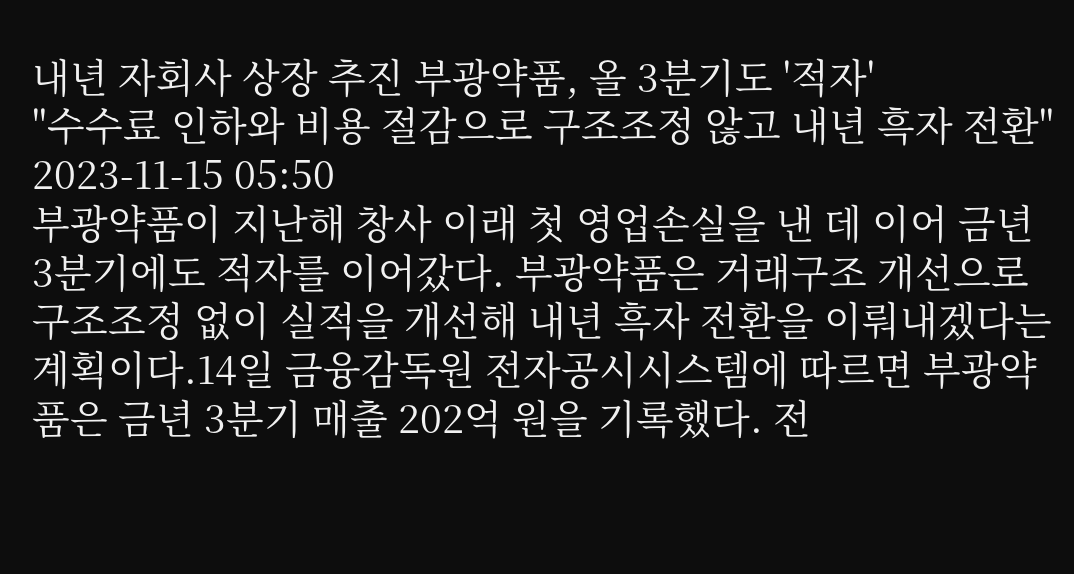내년 자회사 상장 추진 부광약품, 올 3분기도 '적자'
"수수료 인하와 비용 절감으로 구조조정 않고 내년 흑자 전환" 2023-11-15 05:50
부광약품이 지난해 창사 이래 첫 영업손실을 낸 데 이어 금년 3분기에도 적자를 이어갔다. 부광약품은 거래구조 개선으로 구조조정 없이 실적을 개선해 내년 흑자 전환을 이뤄내겠다는 계획이다.14일 금융감독원 전자공시시스템에 따르면 부광약품은 금년 3분기 매출 202억 원을 기록했다. 전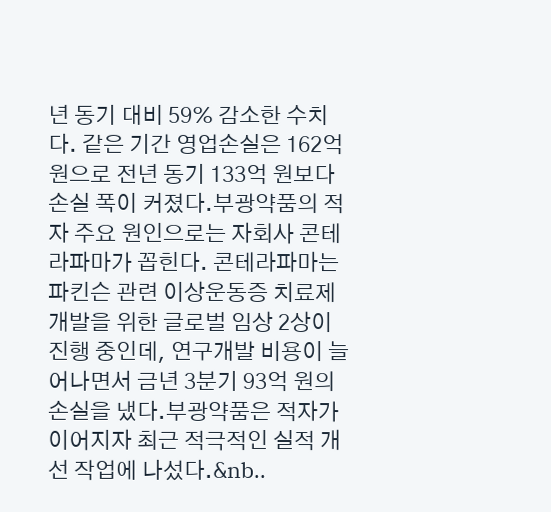년 동기 대비 59% 감소한 수치다. 같은 기간 영업손실은 162억 원으로 전년 동기 133억 원보다 손실 폭이 커졌다.부광약품의 적자 주요 원인으로는 자회사 콘테라파마가 꼽힌다. 콘테라파마는 파킨슨 관련 이상운동증 치료제 개발을 위한 글로벌 임상 2상이 진행 중인데, 연구개발 비용이 늘어나면서 금년 3분기 93억 원의 손실을 냈다.부광약품은 적자가 이어지자 최근 적극적인 실적 개선 작업에 나섰다.&nb..